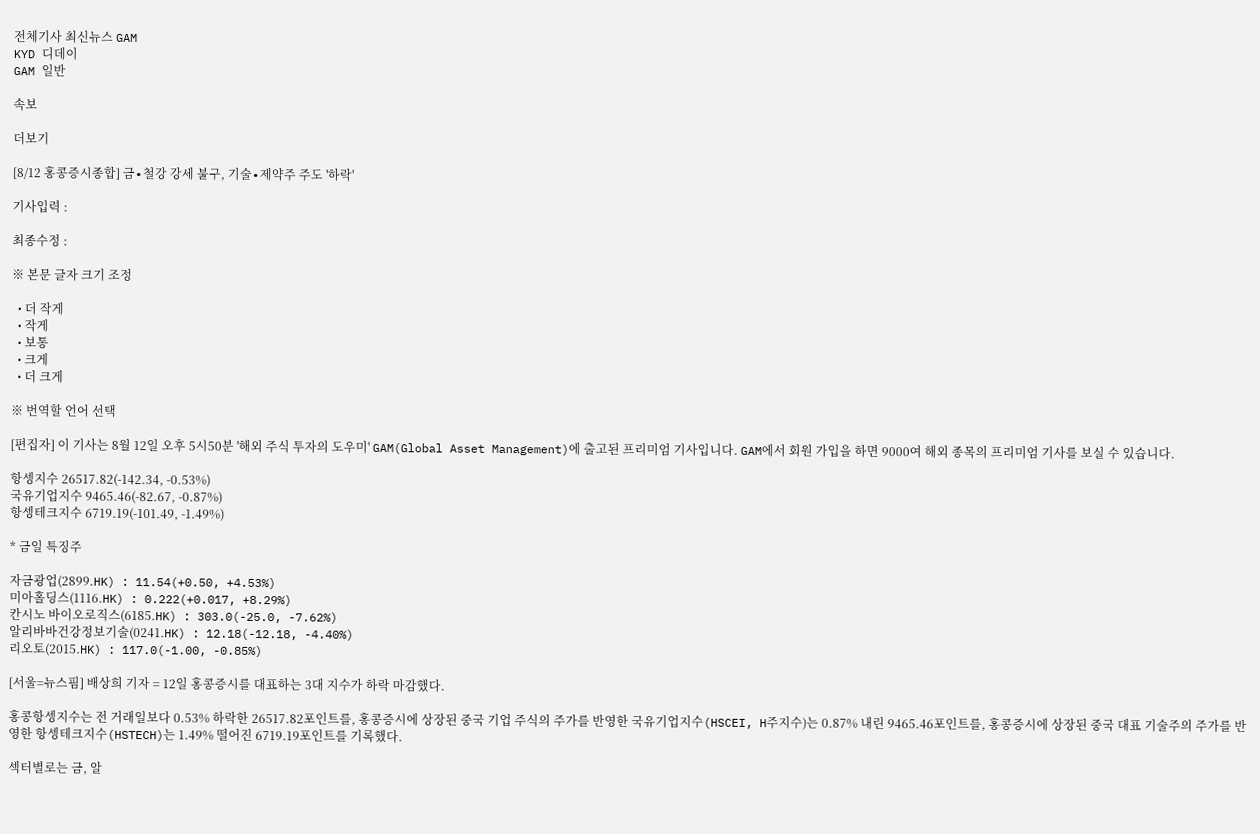전체기사 최신뉴스 GAM
KYD 디데이
GAM 일반

속보

더보기

[8/12 홍콩증시종합] 금∙철강 강세 불구, 기술∙제약주 주도 '하락'

기사입력 :

최종수정 :

※ 본문 글자 크기 조정

  • 더 작게
  • 작게
  • 보통
  • 크게
  • 더 크게

※ 번역할 언어 선택

[편집자] 이 기사는 8월 12일 오후 5시50분 '해외 주식 투자의 도우미' GAM(Global Asset Management)에 출고된 프리미엄 기사입니다. GAM에서 회원 가입을 하면 9000여 해외 종목의 프리미엄 기사를 보실 수 있습니다.

항셍지수 26517.82(-142.34, -0.53%)
국유기업지수 9465.46(-82.67, -0.87%)
항셍테크지수 6719.19(-101.49, -1.49%)

* 금일 특징주

자금광업(2899.HK) : 11.54(+0.50, +4.53%)
미아홀딩스(1116.HK) : 0.222(+0.017, +8.29%)
칸시노 바이오로직스(6185.HK) : 303.0(-25.0, -7.62%)
알리바바건강정보기술(0241.HK) : 12.18(-12.18, -4.40%)
리오토(2015.HK) : 117.0(-1.00, -0.85%)

[서울=뉴스핌] 배상희 기자 = 12일 홍콩증시를 대표하는 3대 지수가 하락 마감했다.

홍콩항셍지수는 전 거래일보다 0.53% 하락한 26517.82포인트를, 홍콩증시에 상장된 중국 기업 주식의 주가를 반영한 국유기업지수(HSCEI, H주지수)는 0.87% 내린 9465.46포인트를, 홍콩증시에 상장된 중국 대표 기술주의 주가를 반영한 항셍테크지수(HSTECH)는 1.49% 떨어진 6719.19포인트를 기록했다.

섹터별로는 금, 알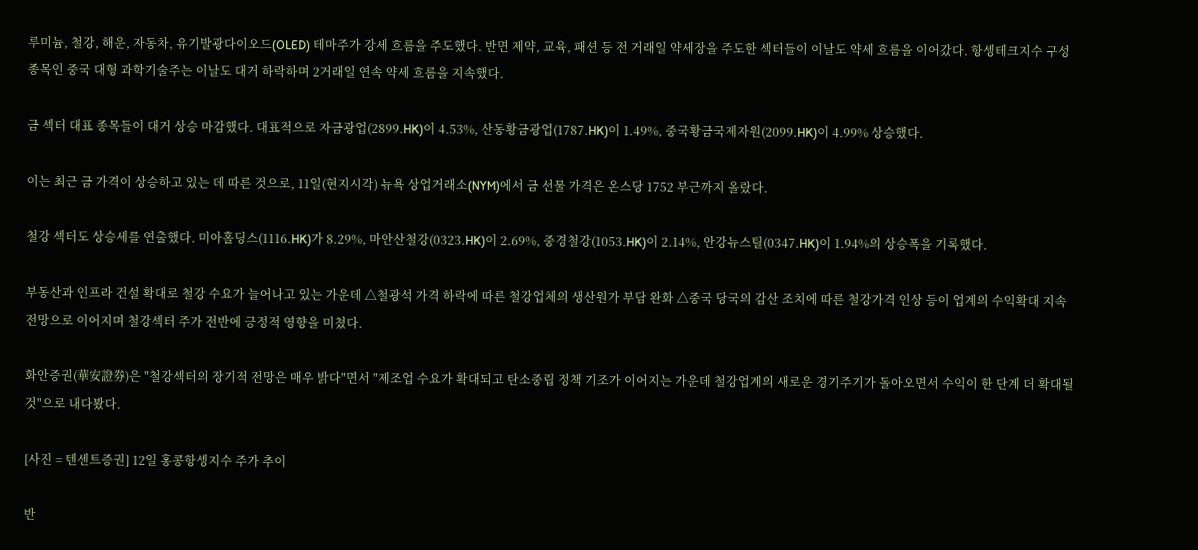루미늄, 철강, 해운, 자동차, 유기발광다이오드(OLED) 테마주가 강세 흐름을 주도했다. 반면 제약, 교육, 패션 등 전 거래일 약세장을 주도한 섹터들이 이날도 약세 흐름을 이어갔다. 항셍테크지수 구성종목인 중국 대형 과학기술주는 이날도 대거 하락하며 2거래일 연속 약세 흐름을 지속했다.

금 섹터 대표 종목들이 대거 상승 마감했다. 대표적으로 자금광업(2899.HK)이 4.53%, 산동황금광업(1787.HK)이 1.49%, 중국황금국제자원(2099.HK)이 4.99% 상승했다.

이는 최근 금 가격이 상승하고 있는 데 따른 것으로, 11일(현지시각) 뉴욕 상업거래소(NYM)에서 금 선물 가격은 온스당 1752 부근까지 올랐다.

철강 섹터도 상승세를 연출했다. 미아홀딩스(1116.HK)가 8.29%, 마안산철강(0323.HK)이 2.69%, 중경철강(1053.HK)이 2.14%, 안강뉴스틸(0347.HK)이 1.94%의 상승폭을 기록했다.

부동산과 인프라 건설 확대로 철강 수요가 늘어나고 있는 가운데 △철광석 가격 하락에 따른 철강업체의 생산원가 부담 완화 △중국 당국의 감산 조치에 따른 철강가격 인상 등이 업계의 수익확대 지속 전망으로 이어지며 철강섹터 주가 전반에 긍정적 영향을 미쳤다.

화안증권(華安證券)은 "철강섹터의 장기적 전망은 매우 밝다"면서 "제조업 수요가 확대되고 탄소중립 정책 기조가 이어지는 가운데 철강업계의 새로운 경기주기가 돌아오면서 수익이 한 단계 더 확대될 것"으로 내다봤다.

[사진 = 텐센트증권] 12일 홍콩항셍지수 주가 추이

반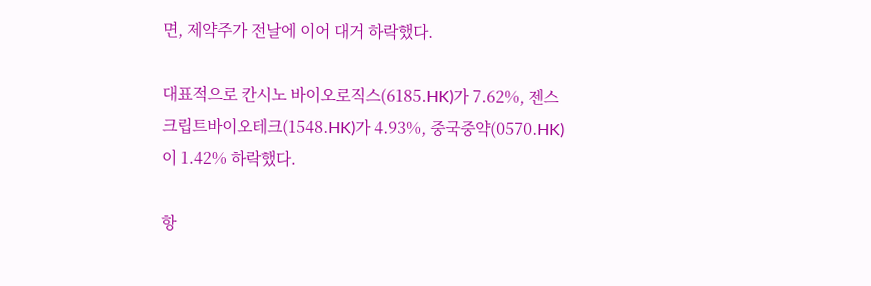면, 제약주가 전날에 이어 대거 하락했다.

대표적으로 칸시노 바이오로직스(6185.HK)가 7.62%, 젠스크립트바이오테크(1548.HK)가 4.93%, 중국중약(0570.HK)이 1.42% 하락했다.

항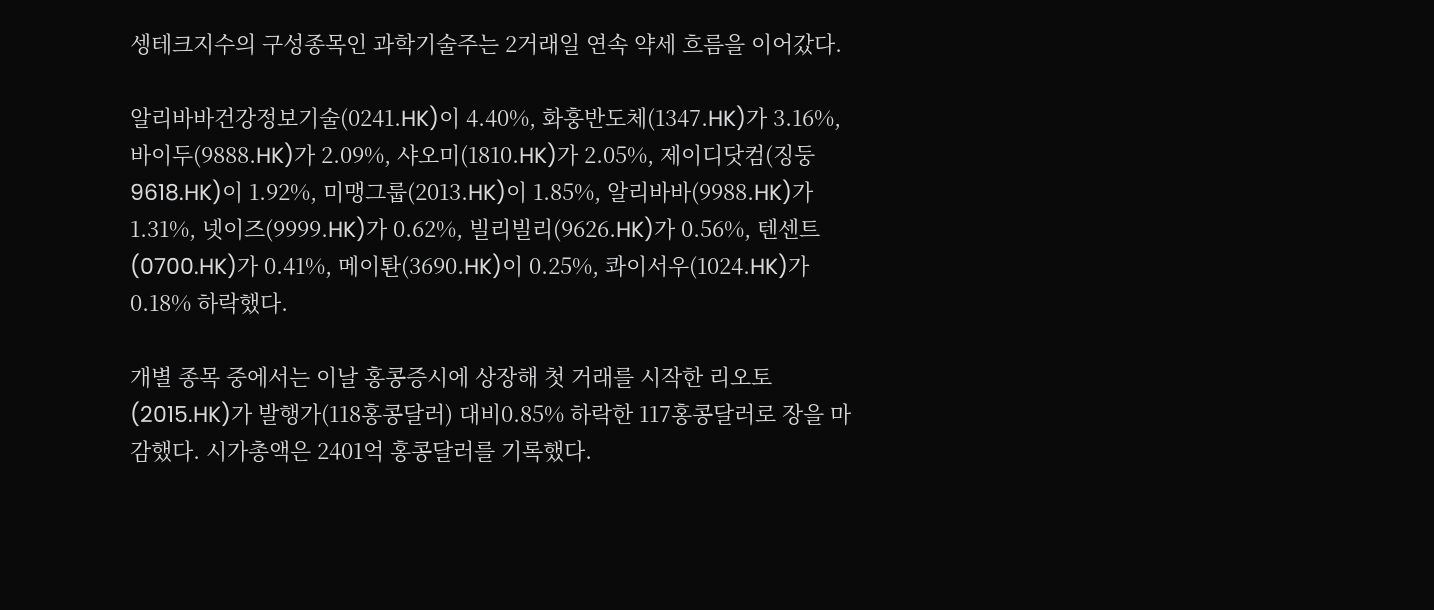셍테크지수의 구성종목인 과학기술주는 2거래일 연속 약세 흐름을 이어갔다.

알리바바건강정보기술(0241.HK)이 4.40%, 화훙반도체(1347.HK)가 3.16%, 바이두(9888.HK)가 2.09%, 샤오미(1810.HK)가 2.05%, 제이디닷컴(징둥 9618.HK)이 1.92%, 미맹그룹(2013.HK)이 1.85%, 알리바바(9988.HK)가 1.31%, 넷이즈(9999.HK)가 0.62%, 빌리빌리(9626.HK)가 0.56%, 텐센트(0700.HK)가 0.41%, 메이퇀(3690.HK)이 0.25%, 콰이서우(1024.HK)가 0.18% 하락했다.

개별 종목 중에서는 이날 홍콩증시에 상장해 첫 거래를 시작한 리오토(2015.HK)가 발행가(118홍콩달러) 대비0.85% 하락한 117홍콩달러로 장을 마감했다. 시가총액은 2401억 홍콩달러를 기록했다.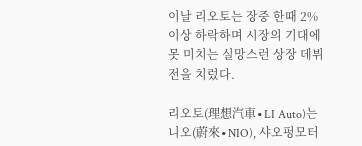이날 리오토는 장중 한때 2% 이상 하락하며 시장의 기대에 못 미치는 실망스런 상장 데뷔전을 치렀다.

리오토(理想汽車∙LI Auto)는 니오(蔚來∙NIO), 샤오펑모터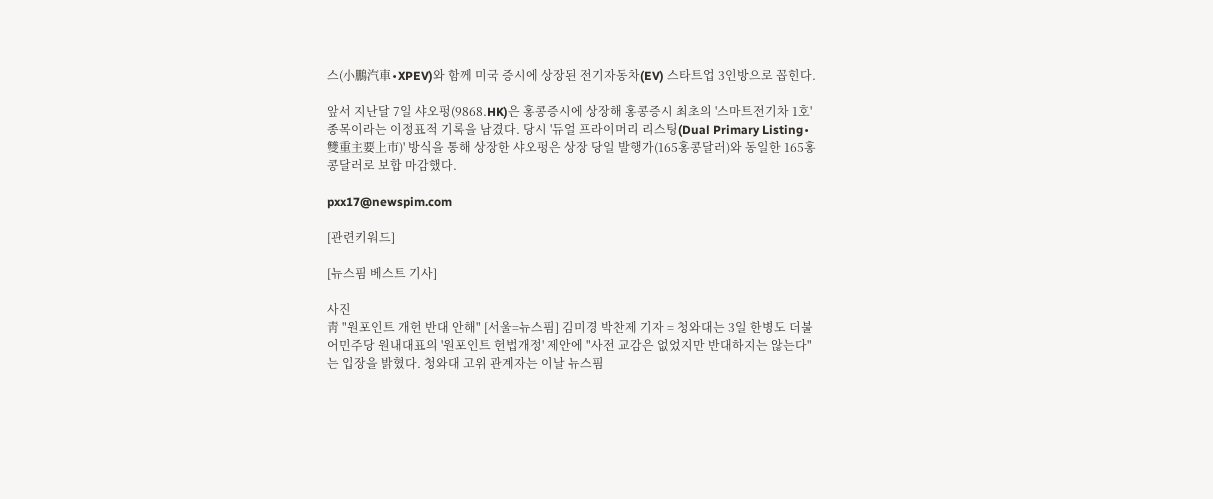스(小鵬汽車∙XPEV)와 함께 미국 증시에 상장된 전기자동차(EV) 스타트업 3인방으로 꼽힌다.

앞서 지난달 7일 샤오펑(9868.HK)은 홍콩증시에 상장해 홍콩증시 최초의 '스마트전기차 1호' 종목이라는 이정표적 기록을 남겼다. 당시 '듀얼 프라이머리 리스팅(Dual Primary Listing∙ 雙重主要上市)' 방식을 통해 상장한 샤오펑은 상장 당일 발행가(165홍콩달러)와 동일한 165홍콩달러로 보합 마감했다.

pxx17@newspim.com

[관련키워드]

[뉴스핌 베스트 기사]

사진
靑 "원포인트 개헌 반대 안해" [서울=뉴스핌] 김미경 박찬제 기자 = 청와대는 3일 한병도 더불어민주당 원내대표의 '원포인트 헌법개정' 제안에 "사전 교감은 없었지만 반대하지는 않는다"는 입장을 밝혔다. 청와대 고위 관계자는 이날 뉴스핌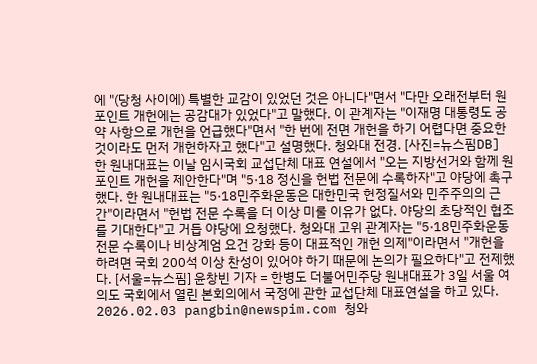에 "(당청 사이에) 특별한 교감이 있었던 것은 아니다"면서 "다만 오래전부터 원포인트 개헌에는 공감대가 있었다"고 말했다. 이 관계자는 "이재명 대통령도 공약 사항으로 개헌을 언급했다"면서 "한 번에 전면 개헌을 하기 어렵다면 중요한 것이라도 먼저 개헌하자고 했다"고 설명했다. 청와대 전경. [사진=뉴스핌DB] 한 원내대표는 이날 임시국회 교섭단체 대표 연설에서 "오는 지방선거와 함께 원포인트 개헌을 제안한다"며 "5·18 정신을 헌법 전문에 수록하자"고 야당에 촉구했다. 한 원내대표는 "5·18민주화운동은 대한민국 헌정질서와 민주주의의 근간"이라면서 "헌법 전문 수록을 더 이상 미룰 이유가 없다. 야당의 초당적인 협조를 기대한다"고 거듭 야당에 요청했다. 청와대 고위 관계자는 "5·18민주화운동 전문 수록이나 비상계엄 요건 강화 등이 대표적인 개헌 의제"이라면서 "개헌을 하려면 국회 200석 이상 찬성이 있어야 하기 때문에 논의가 필요하다"고 전제했다. [서울=뉴스핌] 윤창빈 기자 = 한병도 더불어민주당 원내대표가 3일 서울 여의도 국회에서 열린 본회의에서 국정에 관한 교섭단체 대표연설을 하고 있다. 2026.02.03 pangbin@newspim.com 청와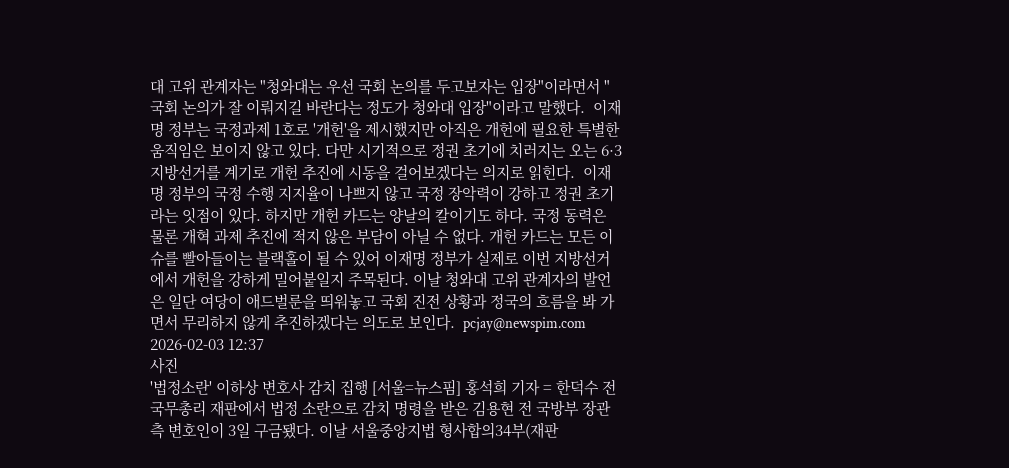대 고위 관계자는 "청와대는 우선 국회 논의를 두고보자는 입장"이라면서 "국회 논의가 잘 이뤄지길 바란다는 정도가 청와대 입장"이라고 말했다.  이재명 정부는 국정과제 1호로 '개헌'을 제시했지만 아직은 개헌에 필요한 특별한 움직임은 보이지 않고 있다. 다만 시기적으로 정권 초기에 치러지는 오는 6·3 지방선거를 계기로 개헌 추진에 시동을 걸어보겠다는 의지로 읽힌다.  이재명 정부의 국정 수행 지지율이 나쁘지 않고 국정 장악력이 강하고 정권 초기라는 잇점이 있다. 하지만 개헌 카드는 양날의 칼이기도 하다. 국정 동력은 물론 개혁 과제 추진에 적지 않은 부담이 아닐 수 없다. 개헌 카드는 모든 이슈를 빨아들이는 블랙홀이 될 수 있어 이재명 정부가 실제로 이번 지방선거에서 개헌을 강하게 밀어붙일지 주목된다. 이날 청와대 고위 관계자의 발언은 일단 여당이 애드벌룬을 띄워놓고 국회 진전 상황과 정국의 흐름을 봐 가면서 무리하지 않게 추진하겠다는 의도로 보인다.  pcjay@newspim.com 2026-02-03 12:37
사진
'법정소란' 이하상 변호사 감치 집행 [서울=뉴스핌] 홍석희 기자 = 한덕수 전 국무총리 재판에서 법정 소란으로 감치 명령을 받은 김용현 전 국방부 장관 측 변호인이 3일 구금됐다. 이날 서울중앙지법 형사합의34부(재판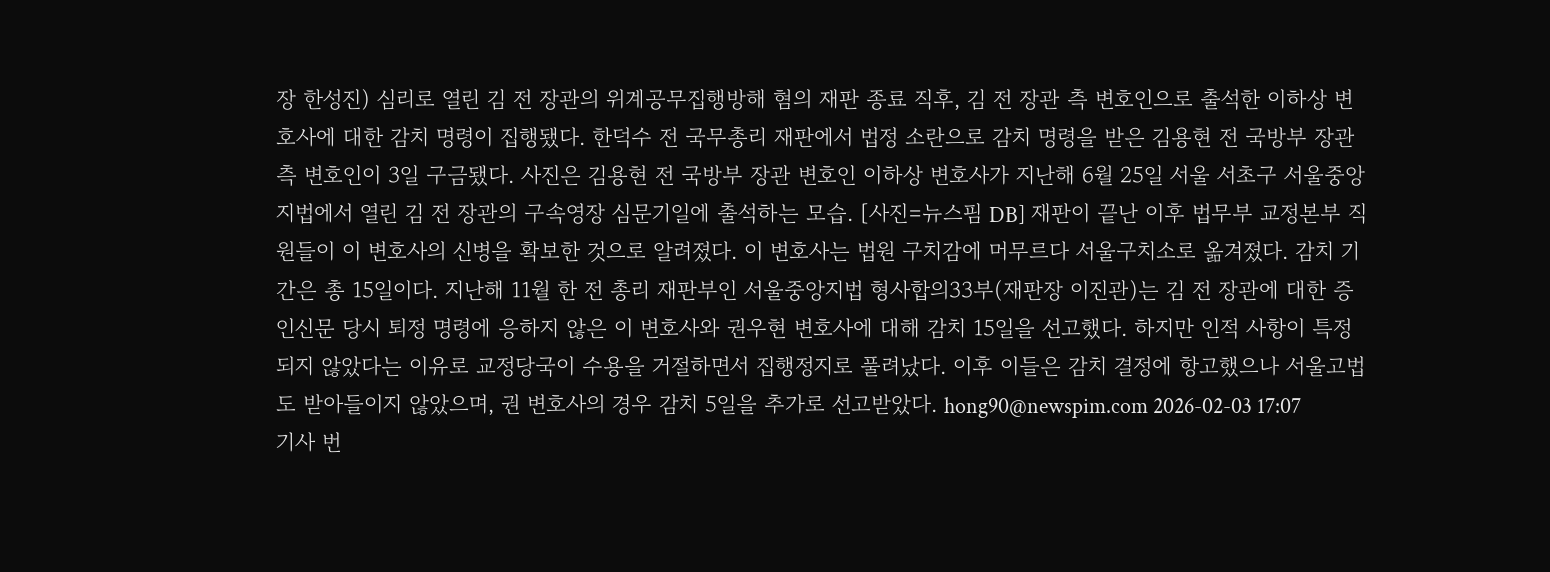장 한성진) 심리로 열린 김 전 장관의 위계공무집행방해 혐의 재판 종료 직후, 김 전 장관 측 변호인으로 출석한 이하상 변호사에 대한 감치 명령이 집행됐다. 한덕수 전 국무총리 재판에서 법정 소란으로 감치 명령을 받은 김용현 전 국방부 장관 측 변호인이 3일 구금됐다. 사진은 김용현 전 국방부 장관 변호인 이하상 변호사가 지난해 6월 25일 서울 서초구 서울중앙지법에서 열린 김 전 장관의 구속영장 심문기일에 출석하는 모습. [사진=뉴스핌 DB] 재판이 끝난 이후 법무부 교정본부 직원들이 이 변호사의 신병을 확보한 것으로 알려졌다. 이 변호사는 법원 구치감에 머무르다 서울구치소로 옮겨졌다. 감치 기간은 총 15일이다. 지난해 11월 한 전 총리 재판부인 서울중앙지법 형사합의33부(재판장 이진관)는 김 전 장관에 대한 증인신문 당시 퇴정 명령에 응하지 않은 이 변호사와 권우현 변호사에 대해 감치 15일을 선고했다. 하지만 인적 사항이 특정되지 않았다는 이유로 교정당국이 수용을 거절하면서 집행정지로 풀려났다. 이후 이들은 감치 결정에 항고했으나 서울고법도 받아들이지 않았으며, 권 변호사의 경우 감치 5일을 추가로 선고받았다. hong90@newspim.com 2026-02-03 17:07
기사 번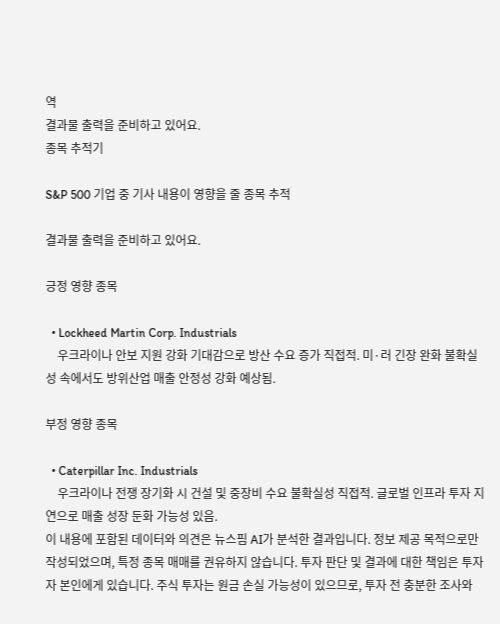역
결과물 출력을 준비하고 있어요.
종목 추적기

S&P 500 기업 중 기사 내용이 영향을 줄 종목 추적

결과물 출력을 준비하고 있어요.

긍정 영향 종목

  • Lockheed Martin Corp. Industrials
    우크라이나 안보 지원 강화 기대감으로 방산 수요 증가 직접적. 미·러 긴장 완화 불확실성 속에서도 방위산업 매출 안정성 강화 예상됨.

부정 영향 종목

  • Caterpillar Inc. Industrials
    우크라이나 전쟁 장기화 시 건설 및 중장비 수요 불확실성 직접적. 글로벌 인프라 투자 지연으로 매출 성장 둔화 가능성 있음.
이 내용에 포함된 데이터와 의견은 뉴스핌 AI가 분석한 결과입니다. 정보 제공 목적으로만 작성되었으며, 특정 종목 매매를 권유하지 않습니다. 투자 판단 및 결과에 대한 책임은 투자자 본인에게 있습니다. 주식 투자는 원금 손실 가능성이 있으므로, 투자 전 충분한 조사와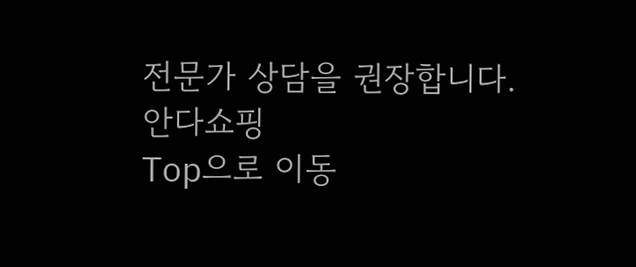전문가 상담을 권장합니다.
안다쇼핑
Top으로 이동